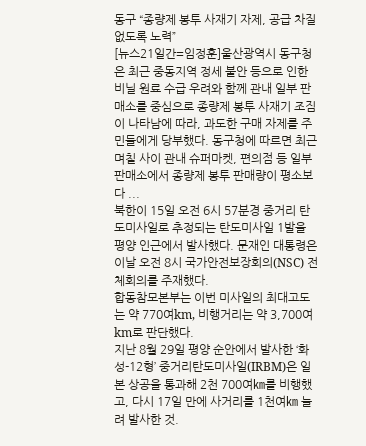동구 “종량제 봉투 사재기 자제, 공급 차질 없도록 노력”
[뉴스21일간=임정훈]울산광역시 동구청은 최근 중동지역 정세 불안 등으로 인한 비닐 원료 수급 우려와 함께 관내 일부 판매소를 중심으로 종량제 봉투 사재기 조짐이 나타남에 따라, 과도한 구매 자제를 주민들에게 당부했다. 동구청에 따르면 최근 며칠 사이 관내 슈퍼마켓, 편의점 등 일부 판매소에서 종량제 봉투 판매량이 평소보다 ...
북한이 15일 오전 6시 57분경 중거리 탄도미사일로 추정되는 탄도미사일 1발을 평양 인근에서 발사했다. 문재인 대통령은 이날 오전 8시 국가안전보장회의(NSC) 전체회의를 주재했다.
합동참모본부는 이번 미사일의 최대고도는 약 770여km, 비행거리는 약 3,700여km로 판단했다.
지난 8월 29일 평양 순안에서 발사한 ‘화성-12형’ 중거리탄도미사일(IRBM)은 일본 상공을 통과해 2천 700여㎞를 비행했고, 다시 17일 만에 사거리를 1천여㎞ 늘려 발사한 것.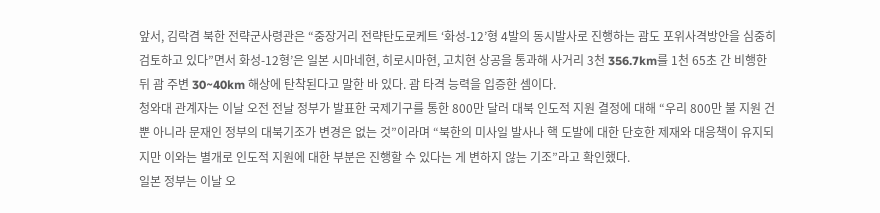앞서, 김락겸 북한 전략군사령관은 “중장거리 전략탄도로케트 ‘화성-12’형 4발의 동시발사로 진행하는 괌도 포위사격방안을 심중히 검토하고 있다”면서 화성-12형’은 일본 시마네현, 히로시마현, 고치현 상공을 통과해 사거리 3천 356.7km를 1천 65초 간 비행한 뒤 괌 주변 30~40km 해상에 탄착된다고 말한 바 있다. 괌 타격 능력을 입증한 셈이다.
청와대 관계자는 이날 오전 전날 정부가 발표한 국제기구를 통한 800만 달러 대북 인도적 지원 결정에 대해 “우리 800만 불 지원 건 뿐 아니라 문재인 정부의 대북기조가 변경은 없는 것”이라며 “북한의 미사일 발사나 핵 도발에 대한 단호한 제재와 대응책이 유지되지만 이와는 별개로 인도적 지원에 대한 부분은 진행할 수 있다는 게 변하지 않는 기조”라고 확인했다.
일본 정부는 이날 오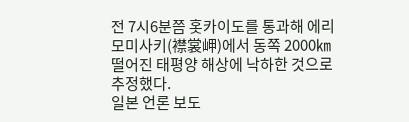전 7시6분쯤 홋카이도를 통과해 에리모미사키(襟裳岬)에서 동쪽 2000㎞ 떨어진 태평양 해상에 낙하한 것으로 추정했다.
일본 언론 보도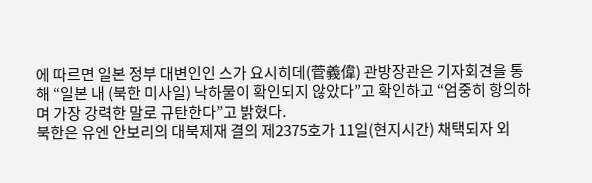에 따르면 일본 정부 대변인인 스가 요시히데(菅義偉) 관방장관은 기자회견을 통해 “일본 내 (북한 미사일) 낙하물이 확인되지 않았다”고 확인하고 “엄중히 항의하며 가장 강력한 말로 규탄한다”고 밝혔다.
북한은 유엔 안보리의 대북제재 결의 제2375호가 11일(현지시간) 채택되자 외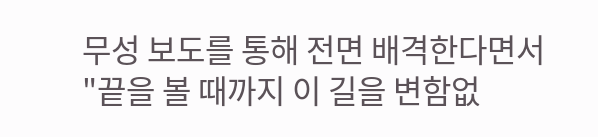무성 보도를 통해 전면 배격한다면서 "끝을 볼 때까지 이 길을 변함없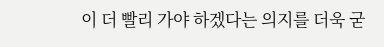이 더 빨리 가야 하겠다는 의지를 더욱 굳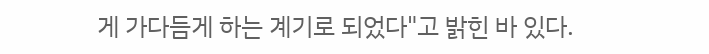게 가다듬게 하는 계기로 되었다"고 밝힌 바 있다.